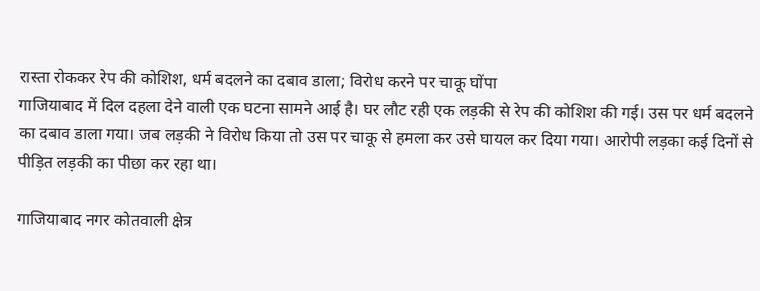रास्ता रोककर रेप की कोशिश, धर्म बदलने का दबाव डाला; विरोध करने पर चाकू घोंपा
गाजियाबाद में दिल दहला देने वाली एक घटना सामने आई है। घर लौट रही एक लड़की से रेप की कोशिश की गई। उस पर धर्म बदलने का दबाव डाला गया। जब लड़की ने विरोध किया तो उस पर चाकू से हमला कर उसे घायल कर दिया गया। आरोपी लड़का कई दिनों से पीड़ित लड़की का पीछा कर रहा था।

गाजियाबाद नगर कोतवाली क्षेत्र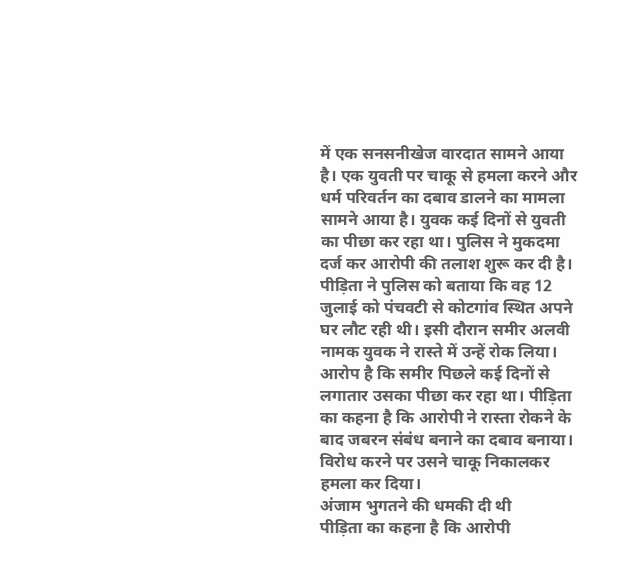में एक सनसनीखेज वारदात सामने आया है। एक युवती पर चाकू से हमला करने और धर्म परिवर्तन का दबाव डालने का मामला सामने आया है। युवक कई दिनों से युवती का पीछा कर रहा था। पुलिस ने मुकदमा दर्ज कर आरोपी की तलाश शुरू कर दी है।
पीड़िता ने पुलिस को बताया कि वह 12 जुलाई को पंचवटी से कोटगांव स्थित अपने घर लौट रही थी। इसी दौरान समीर अलवी नामक युवक ने रास्ते में उन्हें रोक लिया। आरोप है कि समीर पिछले कई दिनों से लगातार उसका पीछा कर रहा था। पीड़िता का कहना है कि आरोपी ने रास्ता रोकने के बाद जबरन संबंध बनाने का दबाव बनाया। विरोध करने पर उसने चाकू निकालकर हमला कर दिया।
अंजाम भुगतने की धमकी दी थी
पीड़िता का कहना है कि आरोपी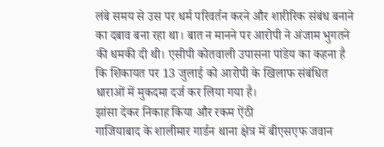लंबे समय से उस पर धर्म परिवर्तन करने और शारीरिक संबंध बनाने का दबाव बना रहा था। बात न मानने पर आरोपी ने अंजाम भुगतने की धमकी दी थी। एसीपी कोतवाली उपासना पांडेय का कहना है कि शिकायत पर 13 जुलाई को आरोपी के खिलाफ संबंधित धाराओं में मुकदमा दर्ज कर लिया गया है।
झांसा देकर निकाह किया और रकम ऐंठी
गाजियाबाद के शालीमार गार्डन थाना क्षेत्र में बीएसएफ जवान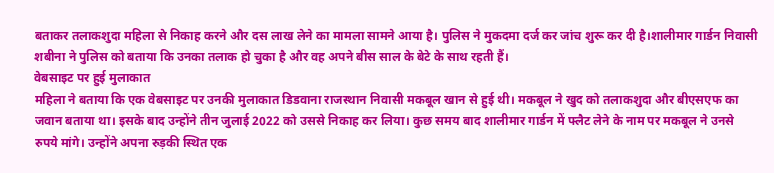बताकर तलाकशुदा महिला से निकाह करने और दस लाख लेने का मामला सामने आया है। पुलिस ने मुकदमा दर्ज कर जांच शुरू कर दी है।शालीमार गार्डन निवासी शबीना ने पुलिस को बताया कि उनका तलाक हो चुका है और वह अपने बीस साल के बेटे के साथ रहती हैं।
वेबसाइट पर हुई मुलाकात
महिला ने बताया कि एक वेबसाइट पर उनकी मुलाकात डिडवाना राजस्थान निवासी मकबूल खान से हुई थी। मकबूल ने खुद को तलाकशुदा और बीएसएफ का जवान बताया था। इसके बाद उन्होंने तीन जुलाई 2022 को उससे निकाह कर लिया। कुछ समय बाद शालीमार गार्डन में फ्लैट लेने के नाम पर मकबूल ने उनसे रुपये मांगे। उन्होंने अपना रुड़की स्थित एक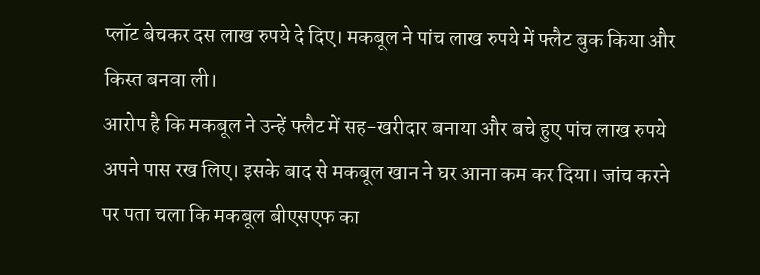प्लॉट बेचकर दस लाख रुपये दे दिए। मकबूल ने पांच लाख रुपये में फ्लैट बुक किया और किस्त बनवा ली।
आरोप है कि मकबूल ने उन्हें फ्लैट में सह-खरीदार बनाया और बचे हुए पांच लाख रुपये अपने पास रख लिए। इसके बाद से मकबूल खान ने घर आना कम कर दिया। जांच करने पर पता चला कि मकबूल बीएसएफ का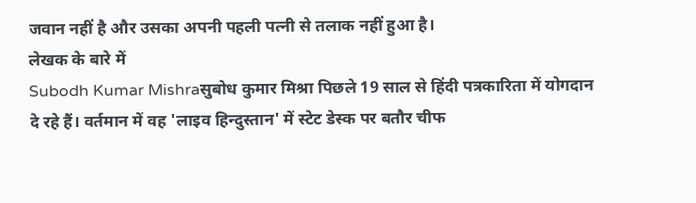जवान नहीं है और उसका अपनी पहली पत्नी से तलाक नहीं हुआ है।
लेखक के बारे में
Subodh Kumar Mishraसुबोध कुमार मिश्रा पिछले 19 साल से हिंदी पत्रकारिता में योगदान दे रहे हैं। वर्तमान में वह 'लाइव हिन्दुस्तान' में स्टेट डेस्क पर बतौर चीफ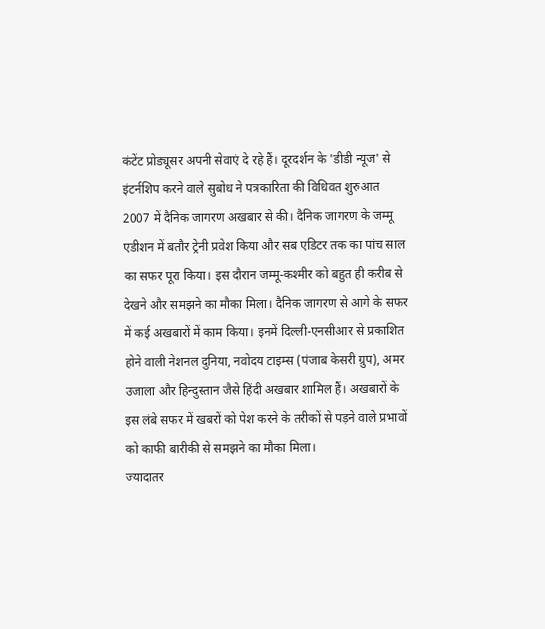कंटेंट प्रोड्यूसर अपनी सेवाएं दे रहे हैं। दूरदर्शन के 'डीडी न्यूज' से इंटर्नशिप करने वाले सुबोध ने पत्रकारिता की विधिवत शुरुआत 2007 में दैनिक जागरण अखबार से की। दैनिक जागरण के जम्मू एडीशन में बतौर ट्रेनी प्रवेश किया और सब एडिटर तक का पांच साल का सफर पूरा किया। इस दौरान जम्मू-कश्मीर को बहुत ही करीब से देखने और समझने का मौका मिला। दैनिक जागरण से आगे के सफर में कई अखबारों में काम किया। इनमें दिल्ली-एनसीआर से प्रकाशित होने वाली नेशनल दुनिया, नवोदय टाइम्स (पंजाब केसरी ग्रुप), अमर उजाला और हिन्दुस्तान जैसे हिंदी अखबार शामिल हैं। अखबारों के इस लंबे सफर में खबरों को पेश करने के तरीकों से पड़ने वाले प्रभावों को काफी बारीकी से समझने का मौका मिला।
ज्यादातर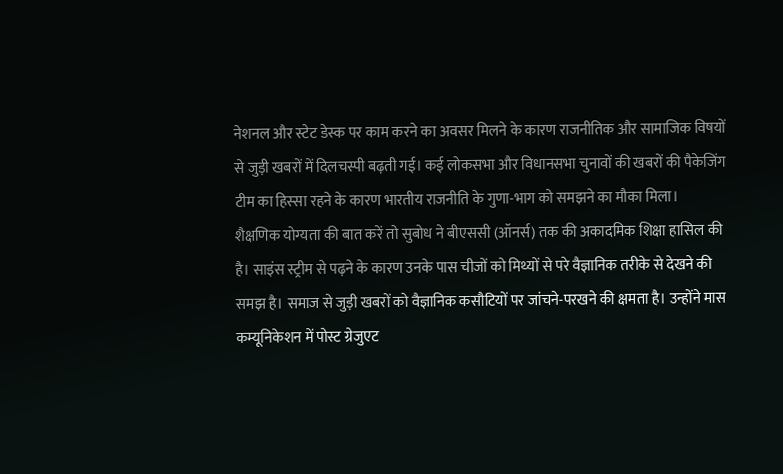नेशनल और स्टेट डेस्क पर काम करने का अवसर मिलने के कारण राजनीतिक और सामाजिक विषयों से जुड़ी खबरों में दिलचस्पी बढ़ती गई। कई लोकसभा और विधानसभा चुनावों की खबरों की पैकेजिंग टीम का हिस्सा रहने के कारण भारतीय राजनीति के गुणा-भाग को समझने का मौका मिला।
शैक्षणिक योग्यता की बात करें तो सुबोध ने बीएससी (ऑनर्स) तक की अकादमिक शिक्षा हासिल की है। साइंस स्ट्रीम से पढ़ने के कारण उनके पास चीजों को मिथ्यों से परे वैज्ञानिक तरीके से देखने की समझ है। समाज से जुड़ी खबरों को वैज्ञानिक कसौटियों पर जांचने-परखने की क्षमता है। उन्होंने मास कम्यूनिकेशन में पोस्ट ग्रेजुएट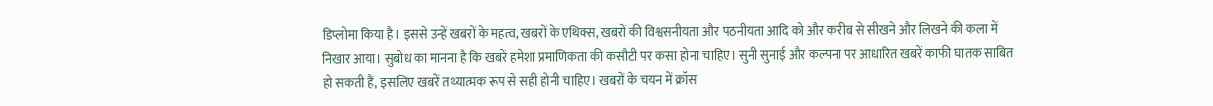डिप्लोमा किया है। इससे उन्हें खबरों के महत्व, खबरों के एथिक्स, खबरों की विश्वसनीयता और पठनीयता आदि को और करीब से सीखने और लिखने की कला में निखार आया। सुबोध का मानना है कि खबरें हमेशा प्रमाणिकता की कसौटी पर कसा होना चाहिए। सुनी सुनाई और कल्पना पर आधारित खबरें काफी घातक साबित हो सकती हैं, इसलिए खबरें तथ्यात्मक रूप से सही होनी चाहिए। खबरों के चयन में क्रॉस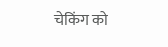चेकिंग को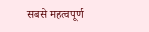सबसे महत्वपूर्ण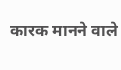कारक मानने वाले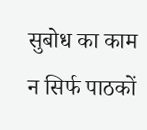सुबोध का काम न सिर्फ पाठकों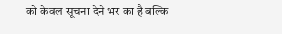को केवल सूचना देने भर का है बल्कि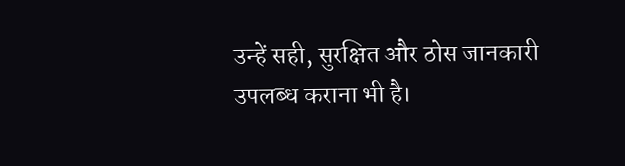उन्हें सही, सुरक्षित और ठोस जानकारी उपलब्ध कराना भी है।